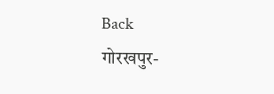Back
गोरखपुर-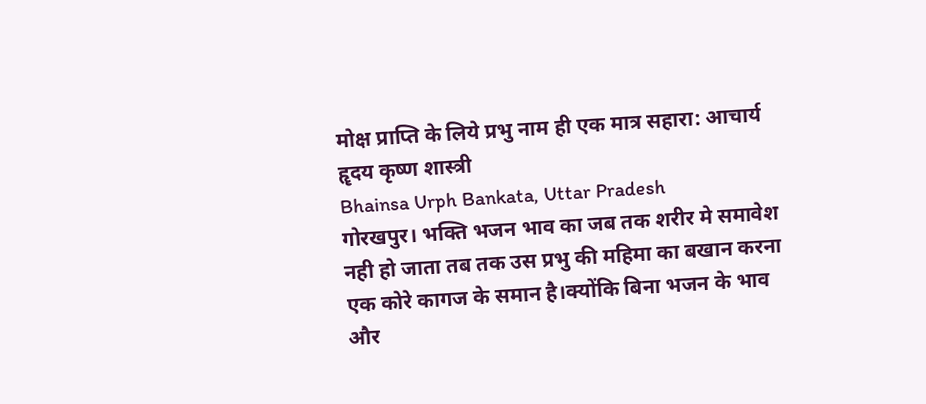मोक्ष प्राप्ति के लिये प्रभु नाम ही एक मात्र सहारा: आचार्य हॄदय कृष्ण शास्त्री
Bhainsa Urph Bankata, Uttar Pradesh
गोरखपुर। भक्ति भजन भाव का जब तक शरीर मे समावेश नही हो जाता तब तक उस प्रभु की महिमा का बखान करना एक कोरे कागज के समान है।क्योंकि बिना भजन के भाव और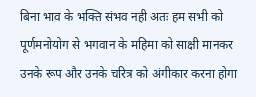बिना भाव के भक्ति संभव नही अतः हम सभी को पूर्णमनोयोग से भगवान के महिमा को साक्षी मानकर उनके रूप और उनके चरित्र को अंगीकार करना होगा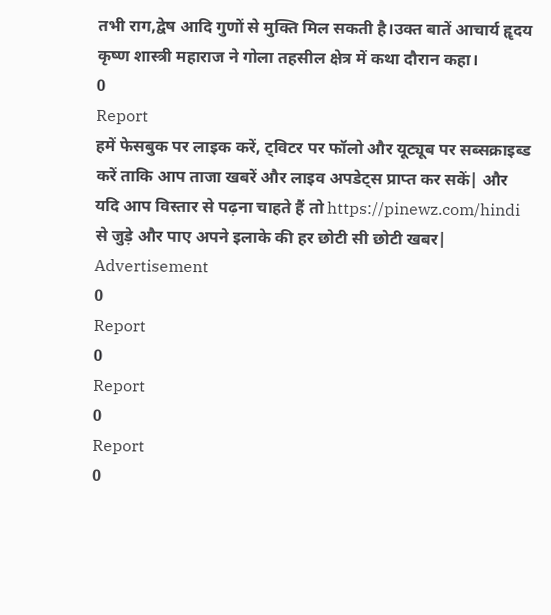तभी राग,द्वेष आदि गुणों से मुक्ति मिल सकती है।उक्त बातें आचार्य हॄदय कृष्ण शास्त्री महाराज ने गोला तहसील क्षेत्र में कथा दौरान कहा।
0
Report
हमें फेसबुक पर लाइक करें, ट्विटर पर फॉलो और यूट्यूब पर सब्सक्राइब्ड करें ताकि आप ताजा खबरें और लाइव अपडेट्स प्राप्त कर सकें| और यदि आप विस्तार से पढ़ना चाहते हैं तो https://pinewz.com/hindi से जुड़े और पाए अपने इलाके की हर छोटी सी छोटी खबर|
Advertisement
0
Report
0
Report
0
Report
0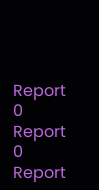Report
0
Report
0
Report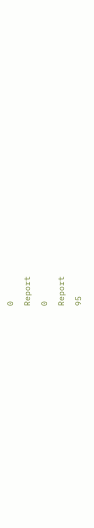0
Report
0
Report
95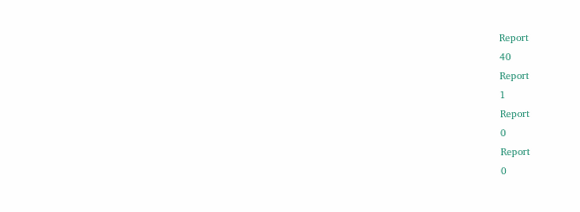Report
40
Report
1
Report
0
Report
0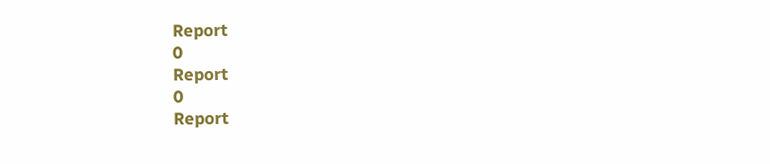Report
0
Report
0
Report